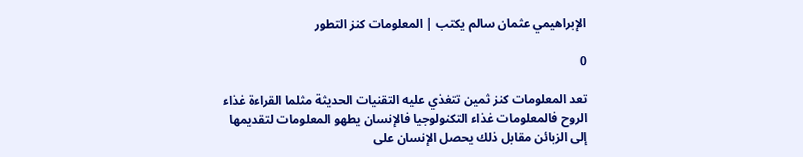الإبراهيمي عثمان سالم يكتب | المعلومات كنز التطور

0

تعد المعلومات كنز ثمين تتغذي عليه التقنيات الحديثة مثلما القراءة غذاء الروح فالمعلومات غذاء التكنولوجيا فالإنسان يطهو المعلومات لتقديمها إلى الزبائن مقابل ذلك يحصل الإنسان على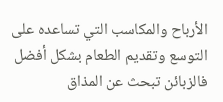الأرباح والمكاسب التي تساعده على التوسع وتقديم الطعام بشكل أفضل فالزبائن تبحث عن المذاق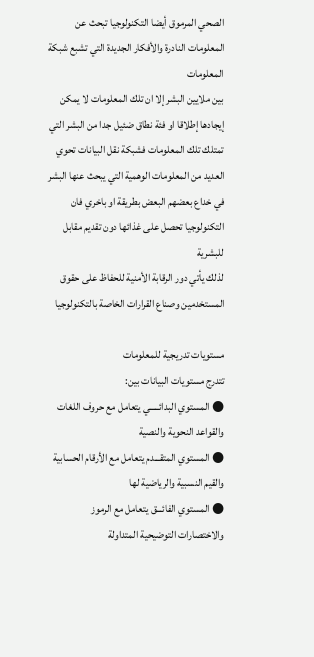الصحي المرموق أيضا التكنولوجيا تبحث عن المعلومات النادرة والأفكار الجديدة التي تشبع شبكة المعلومات
بين ملايين البشر إلا ان تلك المعلومات لا يمكن إيجادها إطلاقا او فئة نطاق ضئيل جدا من البشر التي تمتلك تلك المعلومات فشبكة نقل البيانات تحوي العديد من المعلومات الوهمية التي يبحث عنها البشر في خداع بعضهم البعض بطريقة او باخري فان التكنولوجيا تحصل على غذائها دون تقديم مقابل للبشرية
لذلك يأتي دور الرقابة الأمنية للحفاظ على حقوق المستخدمين وصناع القرارات الخاصة بالتكنولوجيا

مستويات تدريجية للمعلومات
تتدرج مستويات البيانات بين:
● المستوي البدائـــــي يتعامل مع حروف اللغات والقواعد النحوية والنصية
● المستوي المتقـــدم يتعامل مع الأرقام الحسابية والقيم النسبية والرياضية لها
● المستوي الفائـــق يتعامل مع الرموز والاختصارات التوضيحية المتداولة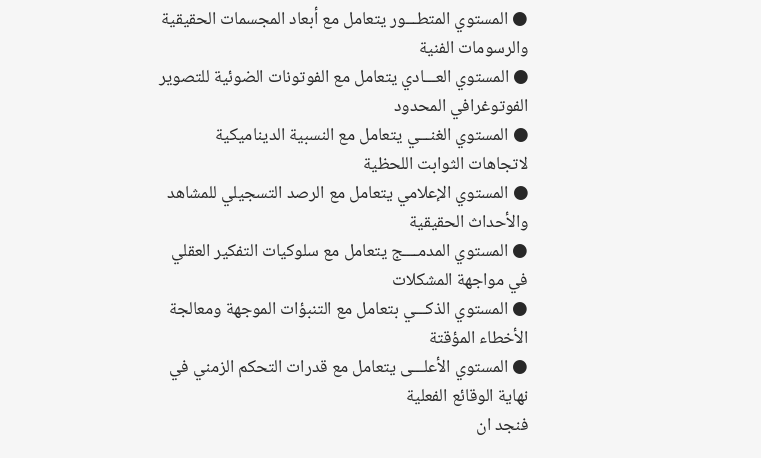● المستوي المتطـــور يتعامل مع أبعاد المجسمات الحقيقية والرسومات الفنية
● المستوي العـــادي يتعامل مع الفوتونات الضوئية للتصوير الفوتوغرافي المحدود
● المستوي الغنـــي يتعامل مع النسبية الديناميكية لاتجاهات الثوابت اللحظية
● المستوي الإعلامي يتعامل مع الرصد التسجيلي للمشاهد والأحداث الحقيقية
● المستوي المدمــــج يتعامل مع سلوكيات التفكير العقلي في مواجهة المشكلات
● المستوي الذكـــي بتعامل مع التنبؤات الموجهة ومعالجة الأخطاء المؤقتة
● المستوي الأعلـــى يتعامل مع قدرات التحكم الزمني في نهاية الوقائع الفعلية
فنجد ان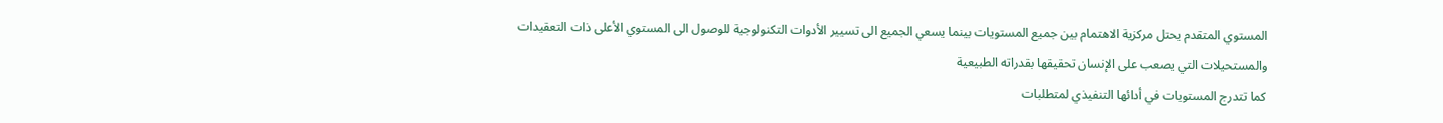المستوي المتقدم يحتل مركزية الاهتمام بين جميع المستويات بينما يسعي الجميع الى تسيير الأدوات التكنولوجية للوصول الى المستوي الأعلى ذات التعقيدات والمستحيلات التي يصعب على الإنسان تحقيقها بقدراته الطبيعية
كما تتدرج المستويات في أدائها التنفيذي لمتطلبات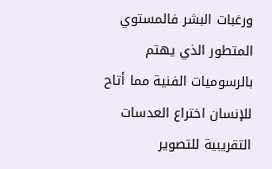ورغبات البشر فالمستوي المتطور الذي يهتم بالرسوميات الفنية مما أتاح للإنسان اختراع العدسات التقريبية للتصوير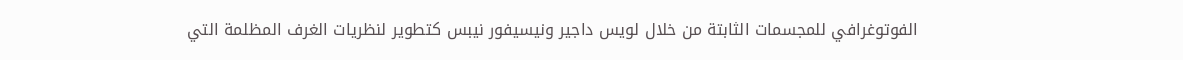الفوتوغرافي للمجسمات الثابتة من خلال لويس داجير ونيسيفور نيبس كتطوير لنظريات الغرف المظلمة التي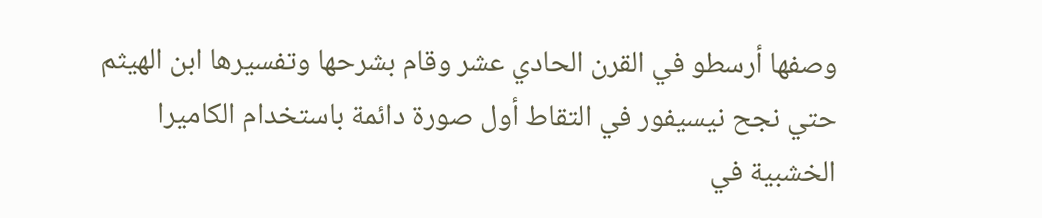وصفها أرسطو في القرن الحادي عشر وقام بشرحها وتفسيرها ابن الهيثم حتي نجح نيسيفور في التقاط أول صورة دائمة باستخدام الكاميرا الخشبية في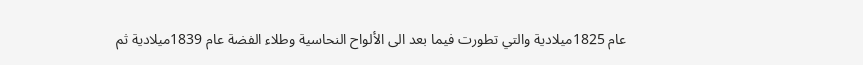عام 1825ميلادية والتي تطورت فيما بعد الى الألواح النحاسية وطلاء الفضة عام 1839ميلادية ثم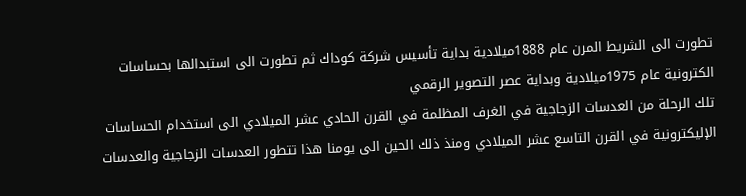تطورت الى الشريط المرن عام 1888ميلادية بداية تأسيس شركة كوداك ثم تطورت الى استبدالها بحساسات الكترونية عام 1975ميلادية وبداية عصر التصوير الرقمي
تلك الرحلة من العدسات الزجاجية في الغرف المظلمة في القرن الحادي عشر الميلادي الى استخدام الحساسات الإليكترونية في القرن التاسع عشر الميلادي ومنذ ذلك الحين الى يومنا هذا تتطور العدسات الزجاجية والعدسات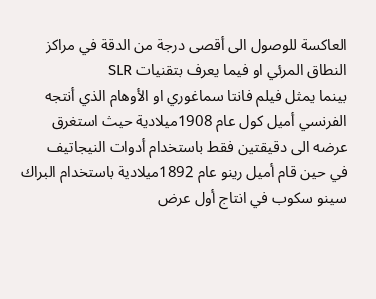العاكسة للوصول الى أقصى درجة من الدقة في مراكز النطاق المرئي او فيما يعرف بتقنيات SLR
بينما يمثل فيلم فانتا سماغوري او الأوهام الذي أنتجه الفرنسي أميل كول عام 1908ميلادية حيث استغرق عرضه الى دقيقتين فقط باستخدام أدوات النيجاتيف
في حين قام أميل رينو عام 1892ميلادية باستخدام البراك سينو سكوب في انتاج أول عرض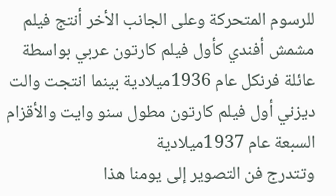للرسوم المتحركة وعلى الجانب الأخر أنتج فيلم مشمش أفندي كأول فيلم كارتون عربي بواسطة عائلة فرنكل عام 1936ميلادية بينما انتجت والت ديزني أول فيلم كارتون مطول سنو وايت والأقزام السبعة عام 1937ميلادية
وتتدرج فن التصوير إلى يومنا هذا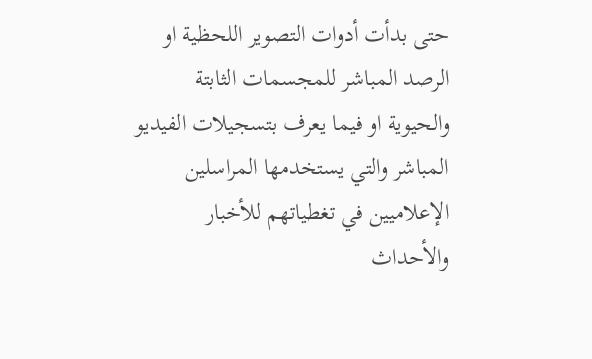حتى بدأت أدوات التصوير اللحظية او الرصد المباشر للمجسمات الثابتة والحيوية او فيما يعرف بتسجيلات الفيديو المباشر والتي يستخدمها المراسلين الإعلاميين في تغطياتهم للأخبار والأحداث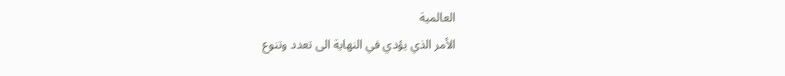العالمية
الأمر الذي يؤدي في النهاية الى تعدد وتنوع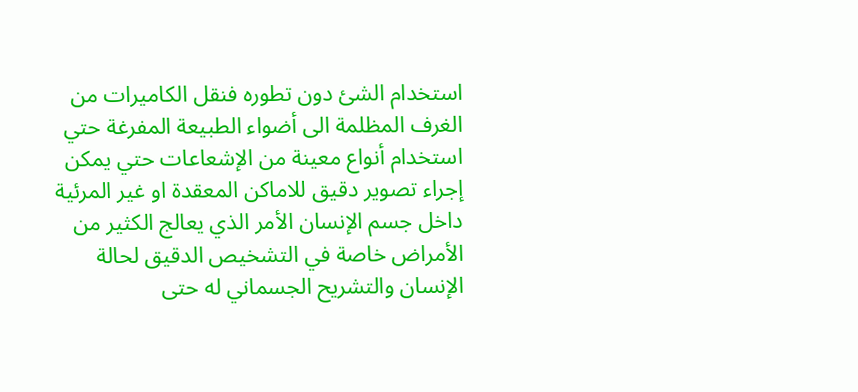استخدام الشئ دون تطوره فنقل الكاميرات من الغرف المظلمة الى أضواء الطبيعة المفرغة حتي استخدام أنواع معينة من الإشعاعات حتي يمكن إجراء تصوير دقيق للاماكن المعقدة او غير المرئية داخل جسم الإنسان الأمر الذي يعالج الكثير من الأمراض خاصة في التشخيص الدقيق لحالة الإنسان والتشريح الجسماني له حتى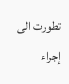تطورت الى إجراء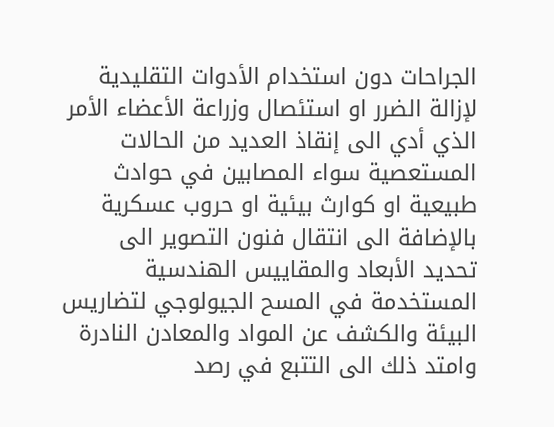الجراحات دون استخدام الأدوات التقليدية لإزالة الضرر او استئصال وزراعة الأعضاء الأمر الذي أدي الى إنقاذ العديد من الحالات المستعصية سواء المصابين في حوادث طبيعية او كوارث بيئية او حروب عسكرية
بالإضافة الى انتقال فنون التصوير الى تحديد الأبعاد والمقاييس الهندسية المستخدمة في المسح الجيولوجي لتضاريس البيئة والكشف عن المواد والمعادن النادرة وامتد ذلك الى التتبع في رصد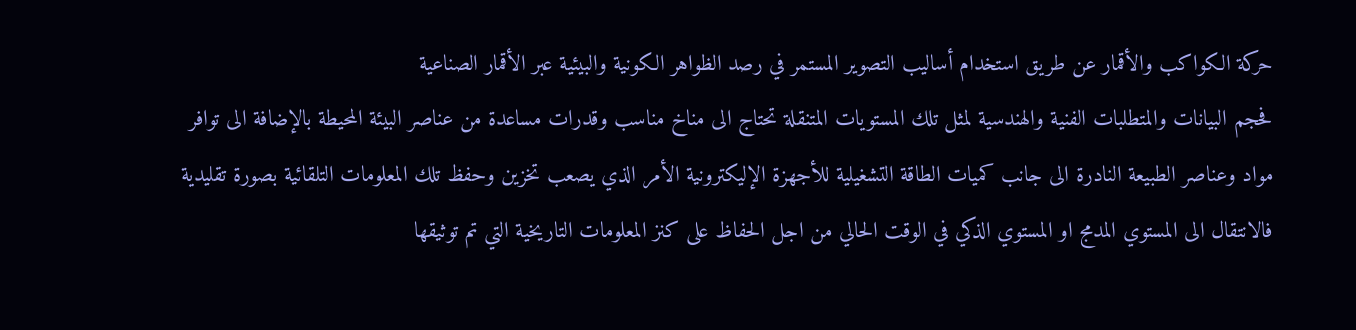حركة الكواكب والأقمار عن طريق استخدام أساليب التصوير المستمر في رصد الظواهر الكونية والبيئية عبر الأقمار الصناعية
فحجم البيانات والمتطلبات الفنية والهندسية لمثل تلك المستويات المتنقلة تحتاج الى مناخ مناسب وقدرات مساعدة من عناصر البيئة المحيطة بالإضافة الى توافر مواد وعناصر الطبيعة النادرة الى جانب كميات الطاقة التشغيلية للأجهزة الإليكترونية الأمر الذي يصعب تخزين وحفظ تلك المعلومات التلقائية بصورة تقليدية
فالانتقال الى المستوي المدمج او المستوي الذكي في الوقت الحالي من اجل الحفاظ على كنز المعلومات التاريخية التي تم توثيقها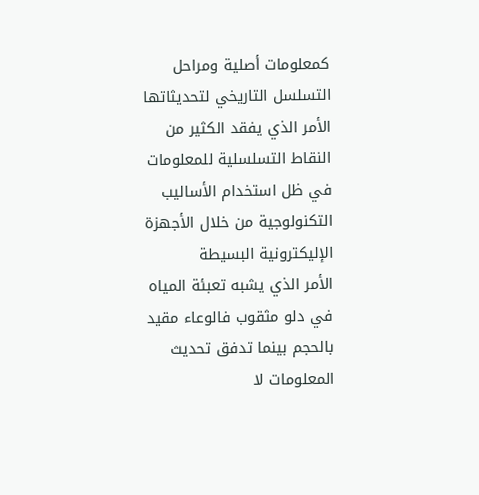كمعلومات أصلية ومراحل التسلسل التاريخي لتحديثاتها الأمر الذي يفقد الكثير من النقاط التسلسلية للمعلومات في ظل استخدام الأساليب التكنولوجية من خلال الأجهزة الإليكترونية البسيطة
الأمر الذي يشبه تعبئة المياه في دلو مثقوب فالوعاء مقيد بالحجم بينما تدفق تحديث المعلومات لا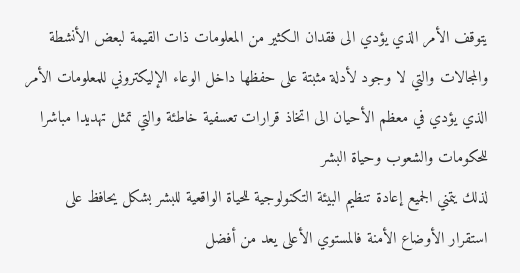يتوقف الأمر الذي يؤدي الى فقدان الكثير من المعلومات ذات القيمة لبعض الأنشطة والمجالات والتي لا وجود لأدلة مثبتة على حفظها داخل الوعاء الإليكتروني للمعلومات الأمر الذي يؤدي في معظم الأحيان الى اتخاذ قرارات تعسفية خاطئة والتي تمثل تهديدا مباشرا للحكومات والشعوب وحياة البشر
لذلك يتمني الجميع إعادة تنظيم البيئة التكنولوجية للحياة الواقعية للبشر بشكل يحافظ على استقرار الأوضاع الأمنة فالمستوي الأعلى يعد من أفضل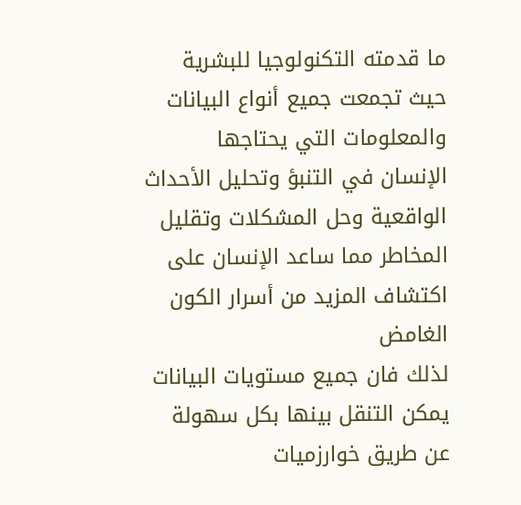ما قدمته التكنولوجيا للبشرية حيث تجمعت جميع أنواع البيانات والمعلومات التي يحتاجها الإنسان في التنبؤ وتحليل الأحداث الواقعية وحل المشكلات وتقليل المخاطر مما ساعد الإنسان على اكتشاف المزيد من أسرار الكون الغامض
لذلك فان جميع مستويات البيانات يمكن التنقل بينها بكل سهولة عن طريق خوارزميات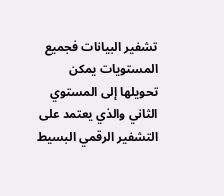تشفير البيانات فجميع المستويات يمكن تحويلها إلى المستوي الثاني والذي يعتمد على التشفير الرقمي البسيط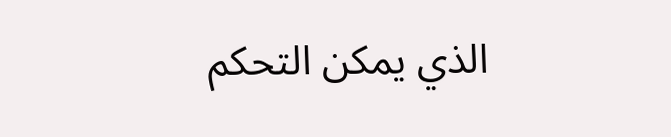الذي يمكن التحكم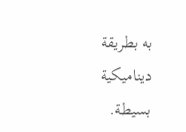به بطريقة ديناميكية بسيطة.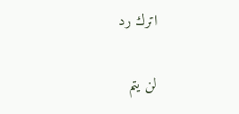اترك رد

لن يتم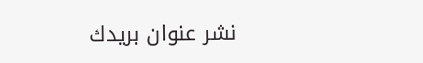نشر عنوان بريدك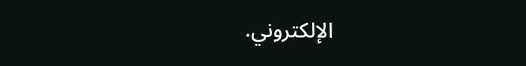الإلكتروني.